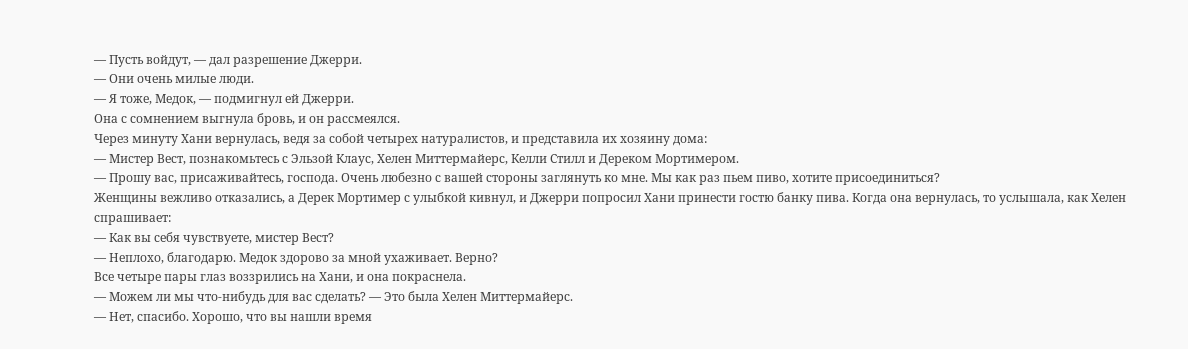— Пусть войдут, — дал разрешение Джерри.
— Они очень милые люди.
— Я тоже, Медок, — подмигнул ей Джерри.
Она с сомнением выгнула бровь, и он рассмеялся.
Через минуту Хани вернулась, ведя за собой четырех натуралистов, и представила их хозяину дома:
— Мистер Вест, познакомьтесь с Эльзой Клаус, Хелен Миттермайерс, Келли Стилл и Дереком Мортимером.
— Прошу вас, присаживайтесь, господа. Очень любезно с вашей стороны заглянуть ко мне. Мы как раз пьем пиво, хотите присоединиться?
Женщины вежливо отказались, а Дерек Мортимер с улыбкой кивнул, и Джерри попросил Хани принести гостю банку пива. Когда она вернулась, то услышала, как Хелен спрашивает:
— Как вы себя чувствуете, мистер Вест?
— Неплохо, благодарю. Медок здорово за мной ухаживает. Верно?
Все четыре пары глаз воззрились на Хани, и она покраснела.
— Можем ли мы что-нибудь для вас сделать? — Это была Хелен Миттермайерс.
— Нет, спасибо. Хорошо, что вы нашли время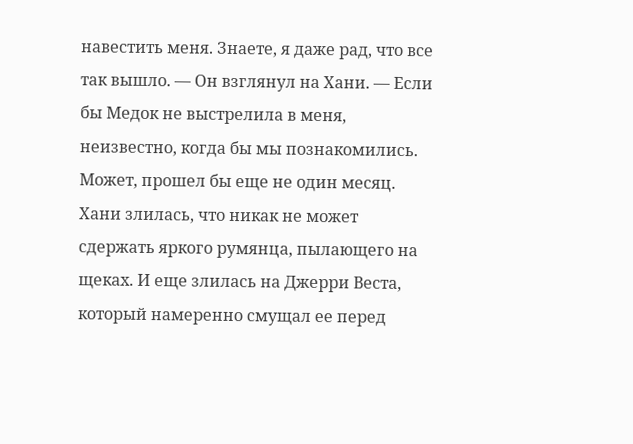навестить меня. Знаете, я даже рад, что все так вышло. — Он взглянул на Хани. — Если бы Медок не выстрелила в меня, неизвестно, когда бы мы познакомились. Может, прошел бы еще не один месяц.
Хани злилась, что никак не может сдержать яркого румянца, пылающего на щеках. И еще злилась на Джерри Веста, который намеренно смущал ее перед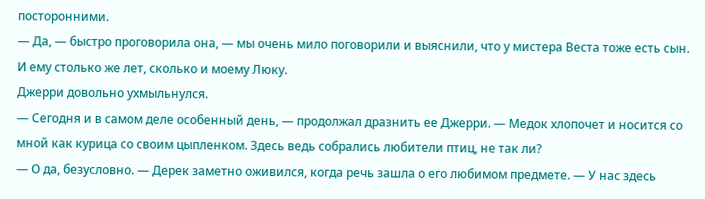посторонними.
— Да, — быстро проговорила она, — мы очень мило поговорили и выяснили, что у мистера Веста тоже есть сын. И ему столько же лет, сколько и моему Люку.
Джерри довольно ухмыльнулся.
— Сегодня и в самом деле особенный день, — продолжал дразнить ее Джерри. — Медок хлопочет и носится со мной как курица со своим цыпленком. Здесь ведь собрались любители птиц, не так ли?
— О да, безусловно. — Дерек заметно оживился, когда речь зашла о его любимом предмете. — У нас здесь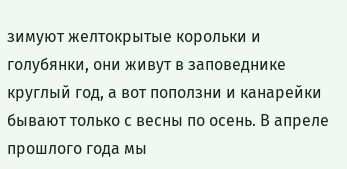зимуют желтокрытые корольки и голубянки, они живут в заповеднике круглый год, а вот поползни и канарейки бывают только с весны по осень. В апреле прошлого года мы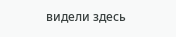видели здесь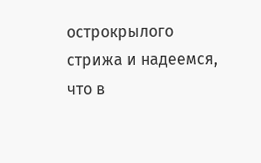острокрылого стрижа и надеемся, что в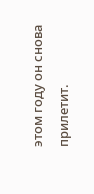этом году он снова прилетит.